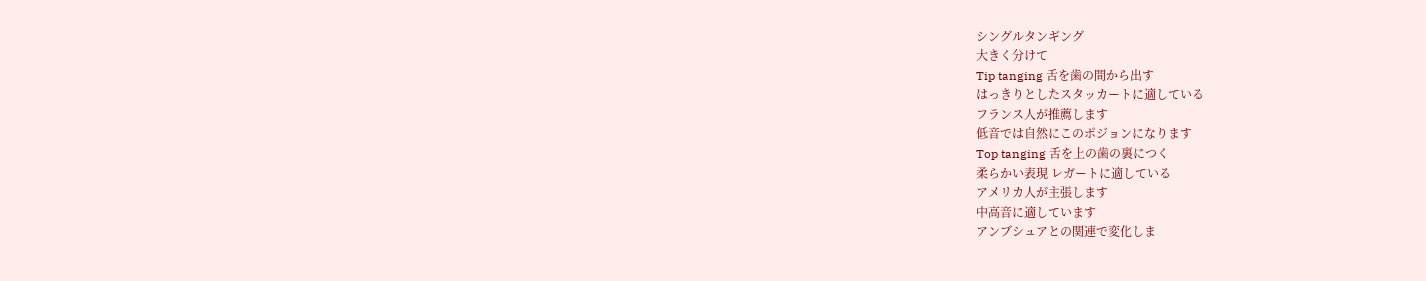シングルタンギング
大きく分けて
Tip tanging 舌を歯の間から出す
はっきりとしたスタッカートに適している
フランス人が推薦します
低音では自然にこのポジョンになります
Top tanging 舌を上の歯の裏につく
柔らかい表現 レガートに適している
アメリカ人が主張します
中高音に適しています
アンブシュアとの関連で変化しま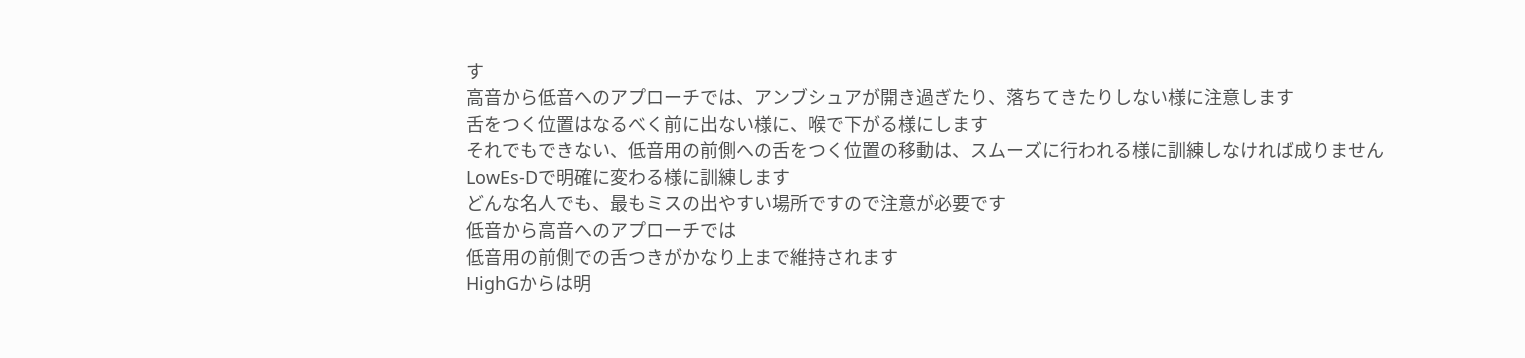す
高音から低音へのアプローチでは、アンブシュアが開き過ぎたり、落ちてきたりしない様に注意します
舌をつく位置はなるべく前に出ない様に、喉で下がる様にします
それでもできない、低音用の前側への舌をつく位置の移動は、スムーズに行われる様に訓練しなければ成りません
LowEs-Dで明確に変わる様に訓練します
どんな名人でも、最もミスの出やすい場所ですので注意が必要です
低音から高音へのアプローチでは
低音用の前側での舌つきがかなり上まで維持されます
HighGからは明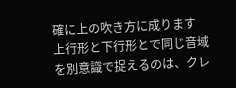確に上の吹き方に成ります
上行形と下行形とで同じ音域を別意識で捉えるのは、クレ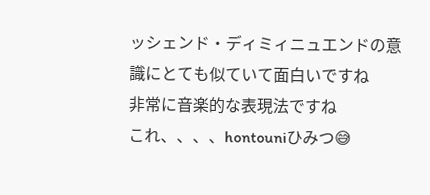ッシェンド・ディミィニュエンドの意識にとても似ていて面白いですね
非常に音楽的な表現法ですね
これ、、、、hontouniひみつ😅